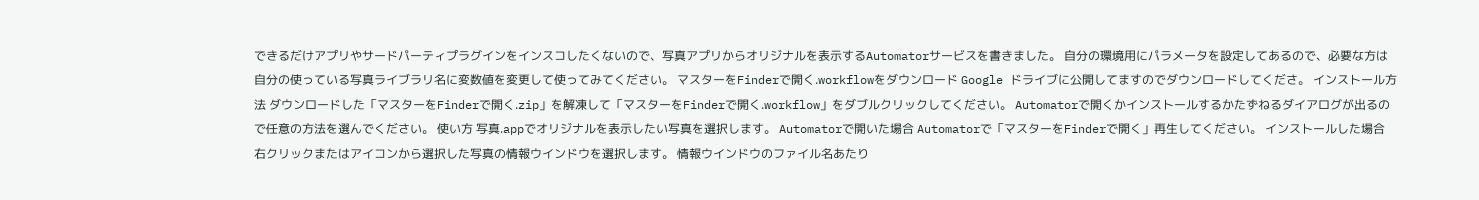できるだけアプリやサードパーティプラグインをインスコしたくないので、写真アプリからオリジナルを表示するAutomatorサービスを書きました。 自分の環境用にパラメータを設定してあるので、必要な方は自分の使っている写真ライブラリ名に変数値を変更して使ってみてください。 マスターをFinderで開く.workflowをダウンロード Google ドライブに公開してますのでダウンロードしてくださ。 インストール方法 ダウンロードした「マスターをFinderで開く.zip」を解凍して「マスターをFinderで開く.workflow」をダブルクリックしてください。 Automatorで開くかインストールするかたずねるダイアログが出るので任意の方法を選んでください。 使い方 写真.appでオリジナルを表示したい写真を選択します。 Automatorで開いた場合 Automatorで「マスターをFinderで開く」再生してください。 インストールした場合 右クリックまたはアイコンから選択した写真の情報ウインドウを選択します。 情報ウインドウのファイル名あたり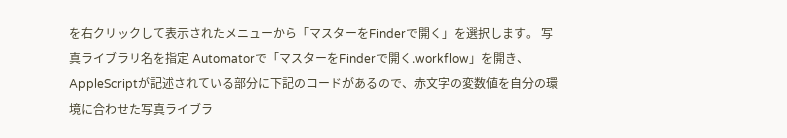を右クリックして表示されたメニューから「マスターをFinderで開く」を選択します。 写真ライブラリ名を指定 Automatorで「マスターをFinderで開く.workflow」を開き、AppleScriptが記述されている部分に下記のコードがあるので、赤文字の変数値を自分の環境に合わせた写真ライブラ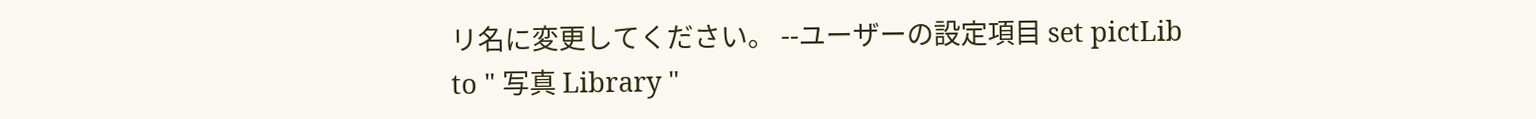リ名に変更してください。 --ユーザーの設定項目 set pictLib to " 写真 Library "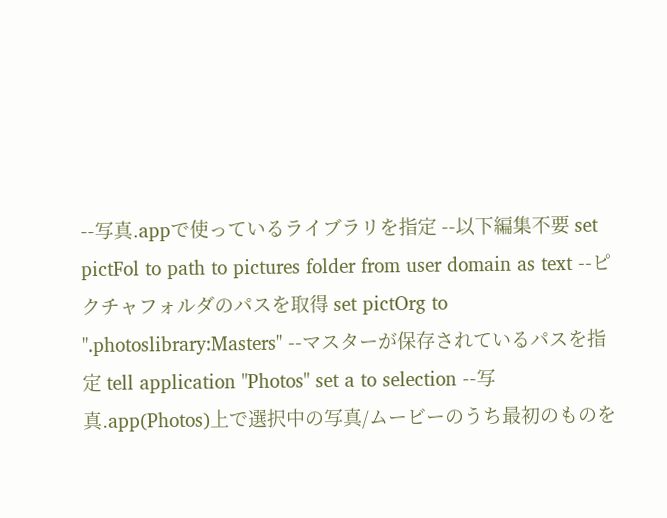--写真.appで使っているライブラリを指定 --以下編集不要 set pictFol to path to pictures folder from user domain as text --ピクチャフォルダのパスを取得 set pictOrg to ".photoslibrary:Masters" --マスターが保存されているパスを指定 tell application "Photos" set a to selection --写真.app(Photos)上で選択中の写真/ムービーのうち最初のものを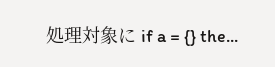処理対象に if a = {} the...